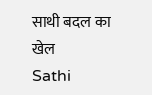साथी बदल का खेल
Sathi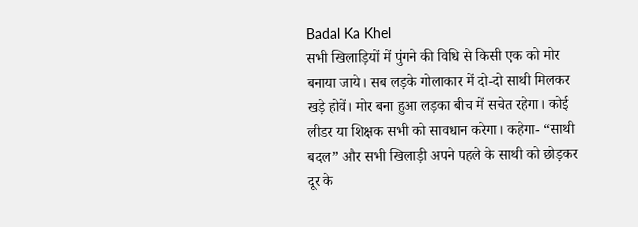Badal Ka Khel
सभी खिलाड़ियों में पुंगने की विधि से किसी एक को मोर बनाया जाये। सब लड़के गोलाकार में दो-दो साथी मिलकर खड़े होवें। मोर बना हुआ लड़का बीच में सचेत रहेगा। कोई लीडर या शिक्षक सभी को सावधान करेगा। कहेगा- “साथी बदल” और सभी खिलाड़ी अपने पहले के साथी को छोड़कर दूर के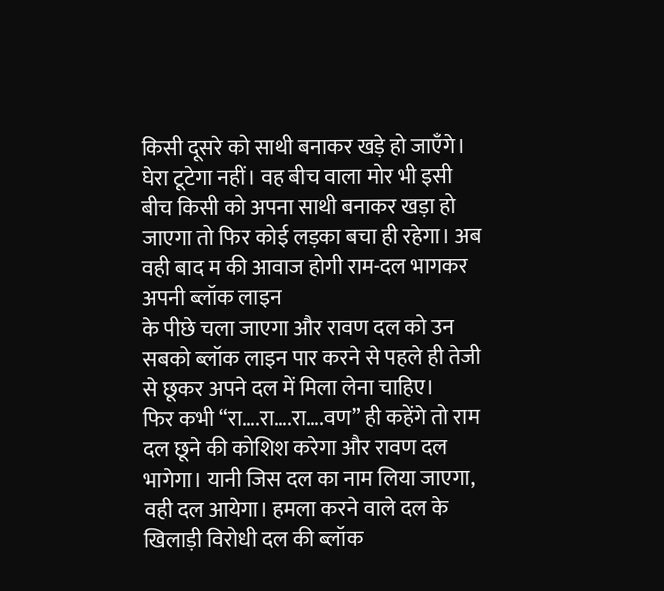किसी दूसरे को साथी बनाकर खड़े हो जाएँगे। घेरा टूटेगा नहीं। वह बीच वाला मोर भी इसी बीच किसी को अपना साथी बनाकर खड़ा हो जाएगा तो फिर कोई लड़का बचा ही रहेगा। अब वही बाद म की आवाज होगी राम-दल भागकर अपनी ब्लॉक लाइन
के पीछे चला जाएगा और रावण दल को उन सबको ब्लॉक लाइन पार करने से पहले ही तेजी से छूकर अपने दल में मिला लेना चाहिए।
फिर कभी “रा….रा….रा….वण” ही कहेंगे तो राम दल छूने की कोशिश करेगा और रावण दल भागेगा। यानी जिस दल का नाम लिया जाएगा, वही दल आयेगा। हमला करने वाले दल के खिलाड़ी विरोधी दल की ब्लॉक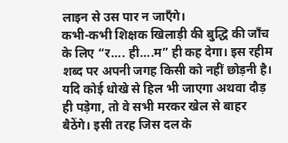लाइन से उस पार न जाएँगे।
कभी-कभी शिक्षक खिलाड़ी की बुद्धि की जाँच के लिए “र…. ही….म” ही कह देगा। इस रहीम शब्द पर अपनी जगह किसी को नहीं छोड़नी है। यदि कोई धोखे से हिल भी जाएगा अथवा दौड़ ही पड़ेगा, तो वे सभी मरकर खेल से बाहर बैठेंगे। इसी तरह जिस दल के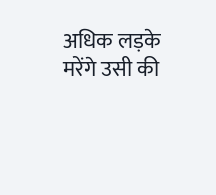अधिक लड़के मरेंगे उसी की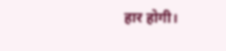हार होगी।